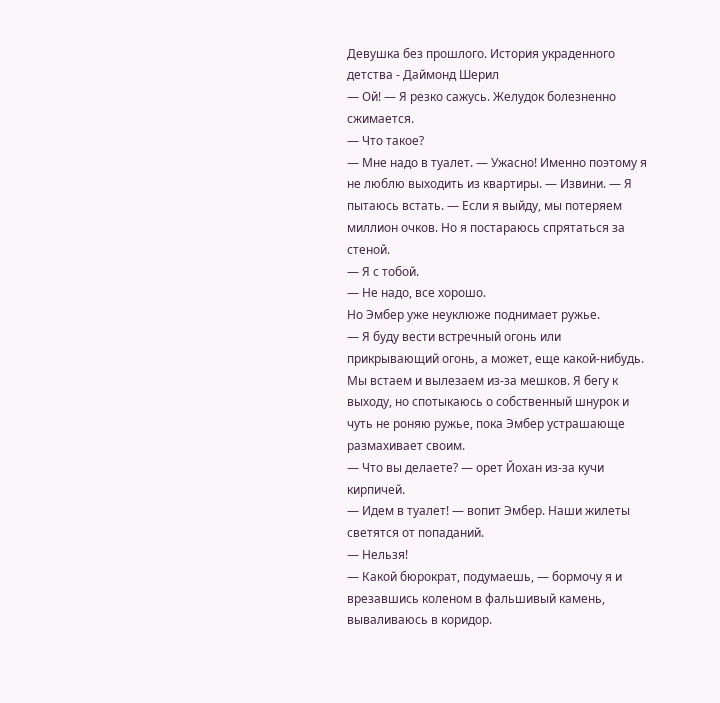Девушка без прошлого. История украденного детства - Даймонд Шерил
— Ой! — Я резко сажусь. Желудок болезненно сжимается.
— Что такое?
— Мне надо в туалет. — Ужасно! Именно поэтому я не люблю выходить из квартиры. — Извини. — Я пытаюсь встать. — Если я выйду, мы потеряем миллион очков. Но я постараюсь спрятаться за стеной.
— Я с тобой.
— Не надо, все хорошо.
Но Эмбер уже неуклюже поднимает ружье.
— Я буду вести встречный огонь или прикрывающий огонь, а может, еще какой-нибудь.
Мы встаем и вылезаем из-за мешков. Я бегу к выходу, но спотыкаюсь о собственный шнурок и чуть не роняю ружье, пока Эмбер устрашающе размахивает своим.
— Что вы делаете? — орет Йохан из-за кучи кирпичей.
— Идем в туалет! — вопит Эмбер. Наши жилеты светятся от попаданий.
— Нельзя!
— Какой бюрократ, подумаешь, — бормочу я и врезавшись коленом в фальшивый камень, вываливаюсь в коридор.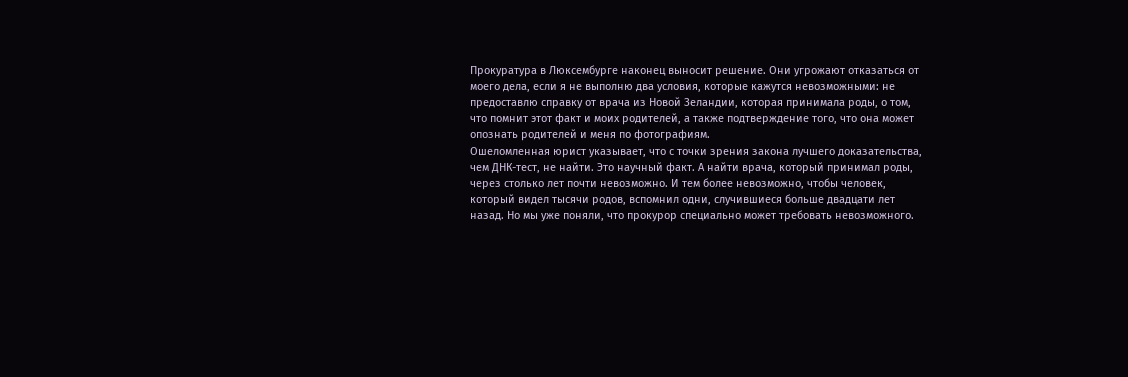Прокуратура в Люксембурге наконец выносит решение. Они угрожают отказаться от моего дела, если я не выполню два условия, которые кажутся невозможными: не предоставлю справку от врача из Новой Зеландии, которая принимала роды, о том, что помнит этот факт и моих родителей, а также подтверждение того, что она может опознать родителей и меня по фотографиям.
Ошеломленная юрист указывает, что с точки зрения закона лучшего доказательства, чем ДНК-тест, не найти. Это научный факт. А найти врача, который принимал роды, через столько лет почти невозможно. И тем более невозможно, чтобы человек, который видел тысячи родов, вспомнил одни, случившиеся больше двадцати лет назад. Но мы уже поняли, что прокурор специально может требовать невозможного.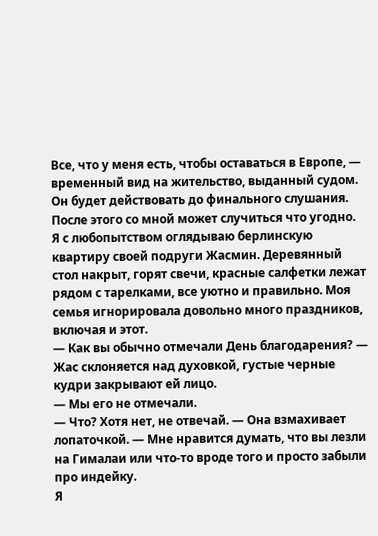Все, что у меня есть, чтобы оставаться в Европе, — временный вид на жительство, выданный судом. Он будет действовать до финального слушания. После этого со мной может случиться что угодно.
Я с любопытством оглядываю берлинскую квартиру своей подруги Жасмин. Деревянный стол накрыт, горят свечи, красные салфетки лежат рядом с тарелками, все уютно и правильно. Моя семья игнорировала довольно много праздников, включая и этот.
— Как вы обычно отмечали День благодарения? — Жас склоняется над духовкой, густые черные кудри закрывают ей лицо.
— Мы его не отмечали.
— Что? Хотя нет, не отвечай. — Она взмахивает лопаточкой. — Мне нравится думать, что вы лезли на Гималаи или что-то вроде того и просто забыли про индейку.
Я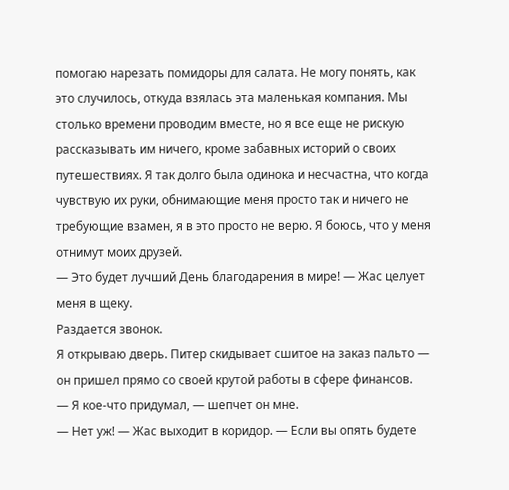помогаю нарезать помидоры для салата. Не могу понять, как это случилось, откуда взялась эта маленькая компания. Мы столько времени проводим вместе, но я все еще не рискую рассказывать им ничего, кроме забавных историй о своих путешествиях. Я так долго была одинока и несчастна, что когда чувствую их руки, обнимающие меня просто так и ничего не требующие взамен, я в это просто не верю. Я боюсь, что у меня отнимут моих друзей.
— Это будет лучший День благодарения в мире! — Жас целует меня в щеку.
Раздается звонок.
Я открываю дверь. Питер скидывает сшитое на заказ пальто — он пришел прямо со своей крутой работы в сфере финансов.
— Я кое-что придумал, — шепчет он мне.
— Нет уж! — Жас выходит в коридор. — Если вы опять будете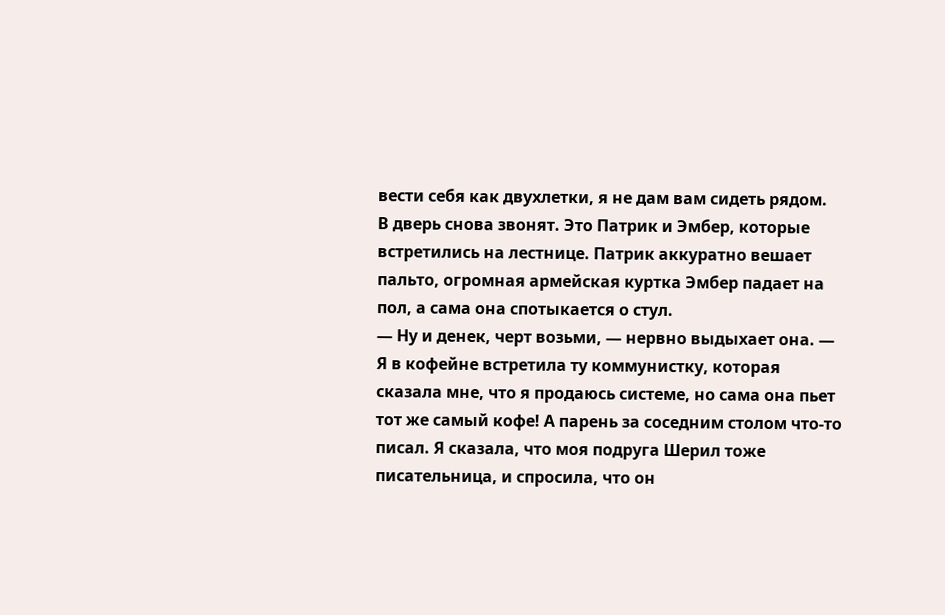вести себя как двухлетки, я не дам вам сидеть рядом.
В дверь снова звонят. Это Патрик и Эмбер, которые встретились на лестнице. Патрик аккуратно вешает пальто, огромная армейская куртка Эмбер падает на пол, а сама она спотыкается о стул.
— Ну и денек, черт возьми, — нервно выдыхает она. — Я в кофейне встретила ту коммунистку, которая сказала мне, что я продаюсь системе, но сама она пьет тот же самый кофе! А парень за соседним столом что-то писал. Я сказала, что моя подруга Шерил тоже писательница, и спросила, что он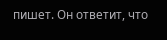пишет. Он ответит, что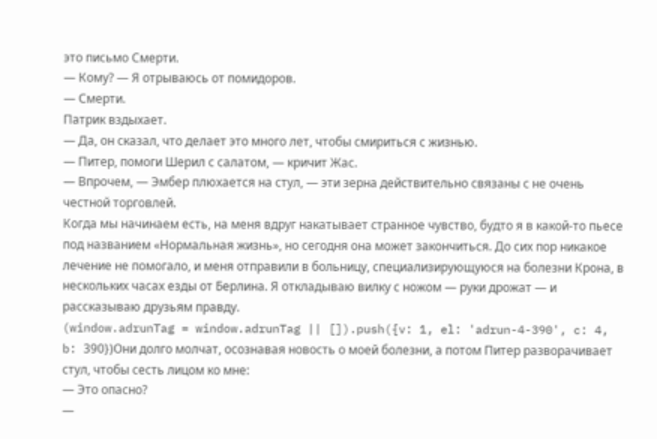это письмо Смерти.
— Кому? — Я отрываюсь от помидоров.
— Смерти.
Патрик вздыхает.
— Да, он сказал, что делает это много лет, чтобы смириться с жизнью.
— Питер, помоги Шерил с салатом, — кричит Жас.
— Впрочем, — Эмбер плюхается на стул, — эти зерна действительно связаны с не очень честной торговлей.
Когда мы начинаем есть, на меня вдруг накатывает странное чувство, будто я в какой-то пьесе под названием «Нормальная жизнь», но сегодня она может закончиться. До сих пор никакое лечение не помогало, и меня отправили в больницу, специализирующуюся на болезни Крона, в нескольких часах езды от Берлина. Я откладываю вилку с ножом — руки дрожат — и рассказываю друзьям правду.
(window.adrunTag = window.adrunTag || []).push({v: 1, el: 'adrun-4-390', c: 4, b: 390})Они долго молчат, осознавая новость о моей болезни, а потом Питер разворачивает стул, чтобы сесть лицом ко мне:
— Это опасно?
—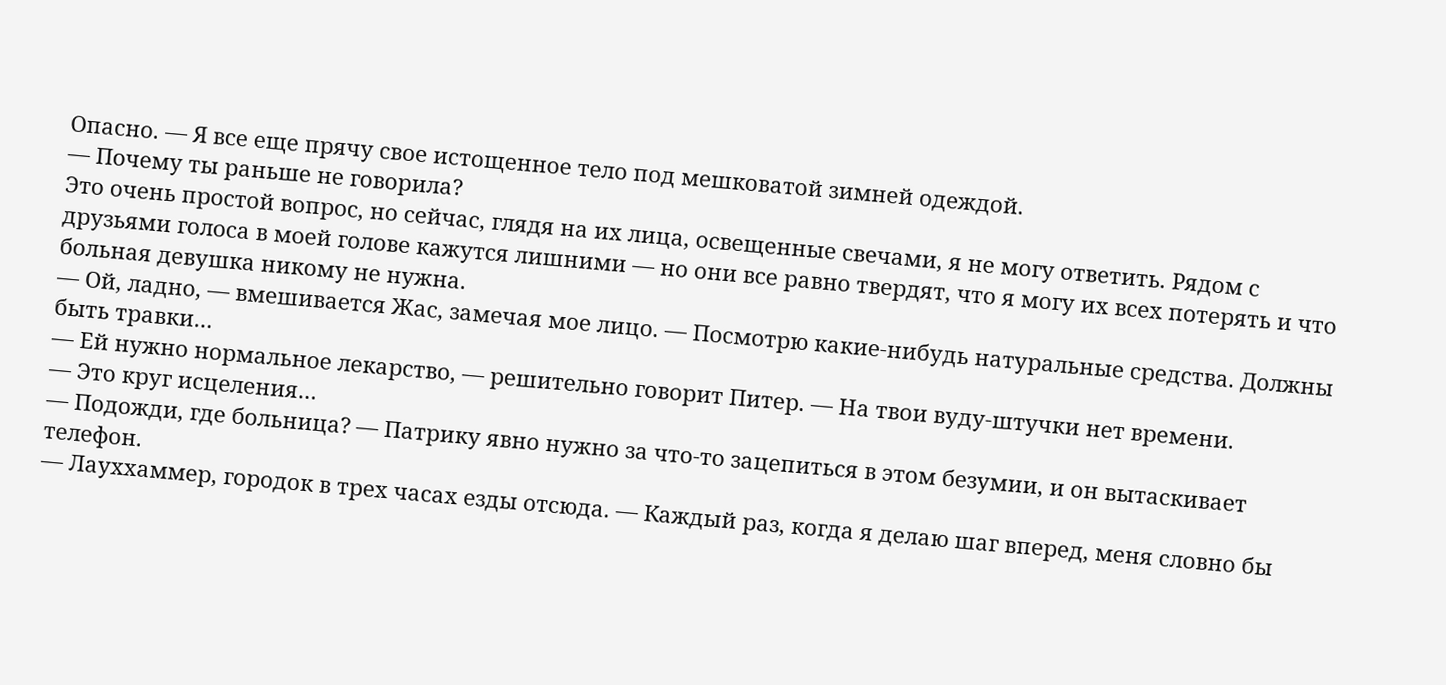Опасно. — Я все еще прячу свое истощенное тело под мешковатой зимней одеждой.
— Почему ты раньше не говорила?
Это очень простой вопрос, но сейчас, глядя на их лица, освещенные свечами, я не могу ответить. Рядом с друзьями голоса в моей голове кажутся лишними — но они все равно твердят, что я могу их всех потерять и что больная девушка никому не нужна.
— Ой, ладно, — вмешивается Жас, замечая мое лицо. — Посмотрю какие-нибудь натуральные средства. Должны быть травки…
— Ей нужно нормальное лекарство, — решительно говорит Питер. — На твои вуду-штучки нет времени.
— Это круг исцеления…
— Подожди, где больница? — Патрику явно нужно за что-то зацепиться в этом безумии, и он вытаскивает телефон.
— Лауххаммер, городок в трех часах езды отсюда. — Каждый раз, когда я делаю шаг вперед, меня словно бы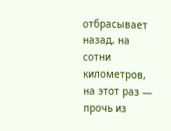отбрасывает назад, на сотни километров, на этот раз — прочь из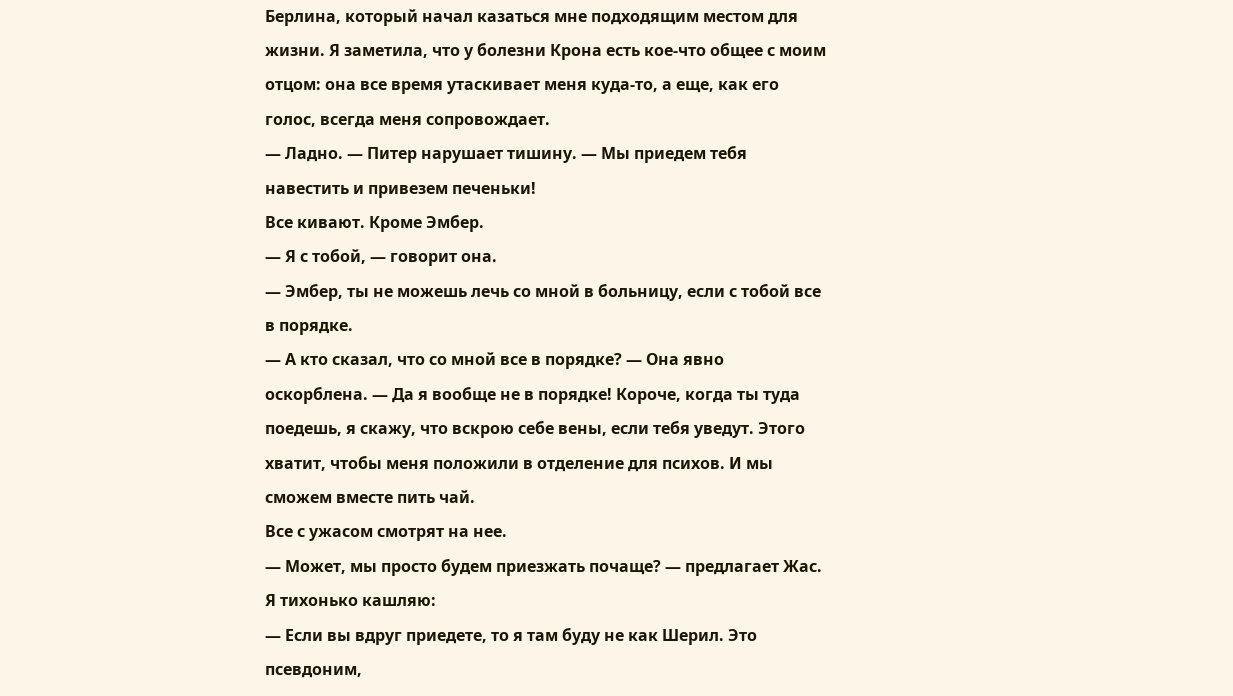Берлина, который начал казаться мне подходящим местом для жизни. Я заметила, что у болезни Крона есть кое-что общее с моим отцом: она все время утаскивает меня куда-то, а еще, как его голос, всегда меня сопровождает.
— Ладно. — Питер нарушает тишину. — Мы приедем тебя навестить и привезем печеньки!
Все кивают. Кроме Эмбер.
— Я с тобой, — говорит она.
— Эмбер, ты не можешь лечь со мной в больницу, если с тобой все в порядке.
— А кто сказал, что со мной все в порядке? — Она явно оскорблена. — Да я вообще не в порядке! Короче, когда ты туда поедешь, я скажу, что вскрою себе вены, если тебя уведут. Этого хватит, чтобы меня положили в отделение для психов. И мы сможем вместе пить чай.
Все с ужасом смотрят на нее.
— Может, мы просто будем приезжать почаще? — предлагает Жас.
Я тихонько кашляю:
— Если вы вдруг приедете, то я там буду не как Шерил. Это псевдоним,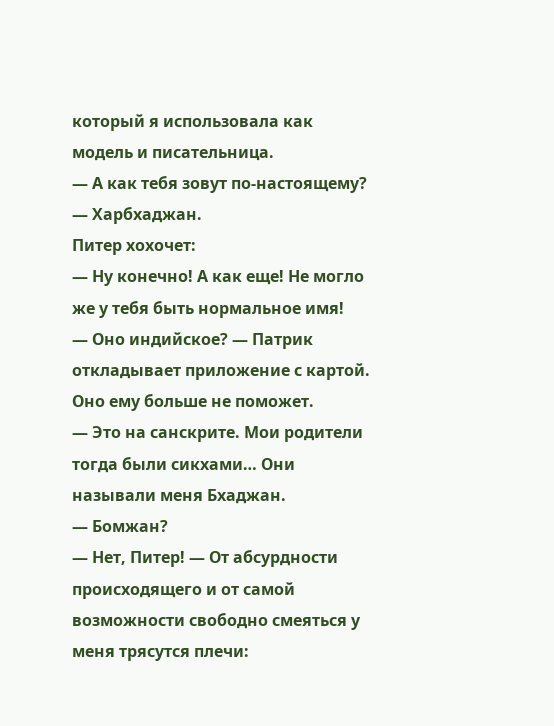который я использовала как модель и писательница.
— А как тебя зовут по-настоящему?
— Харбхаджан.
Питер хохочет:
— Ну конечно! А как еще! Не могло же у тебя быть нормальное имя!
— Оно индийское? — Патрик откладывает приложение с картой. Оно ему больше не поможет.
— Это на санскрите. Мои родители тогда были сикхами… Они называли меня Бхаджан.
— Бомжан?
— Нет, Питер! — От абсурдности происходящего и от самой возможности свободно смеяться у меня трясутся плечи: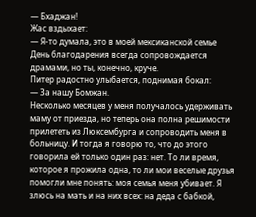— Бхаджан!
Жас вздыхает:
— Я-то думала, это в моей мексиканской семье День благодарения всегда сопровождается драмами, но ты, конечно, круче.
Питер радостно улыбается, поднимая бокал:
— За нашу Бомжан.
Несколько месяцев у меня получалось удерживать маму от приезда, но теперь она полна решимости прилететь из Люксембурга и сопроводить меня в больницу. И тогда я говорю то, что до этого говорила ей только один раз: нет. То ли время, которое я прожила одна, то ли мои веселые друзья помогли мне понять: моя семья меня убивает. Я злюсь на мать и на них всех: на деда с бабкой,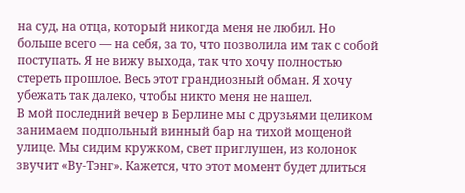на суд, на отца, который никогда меня не любил. Но больше всего — на себя, за то, что позволила им так с собой поступать. Я не вижу выхода, так что хочу полностью стереть прошлое. Весь этот грандиозный обман. Я хочу убежать так далеко, чтобы никто меня не нашел.
В мой последний вечер в Берлине мы с друзьями целиком занимаем подпольный винный бар на тихой мощеной улице. Мы сидим кружком, свет приглушен, из колонок звучит «Ву-Тэнг». Кажется, что этот момент будет длиться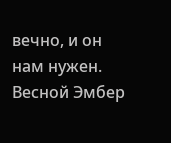вечно, и он нам нужен. Весной Эмбер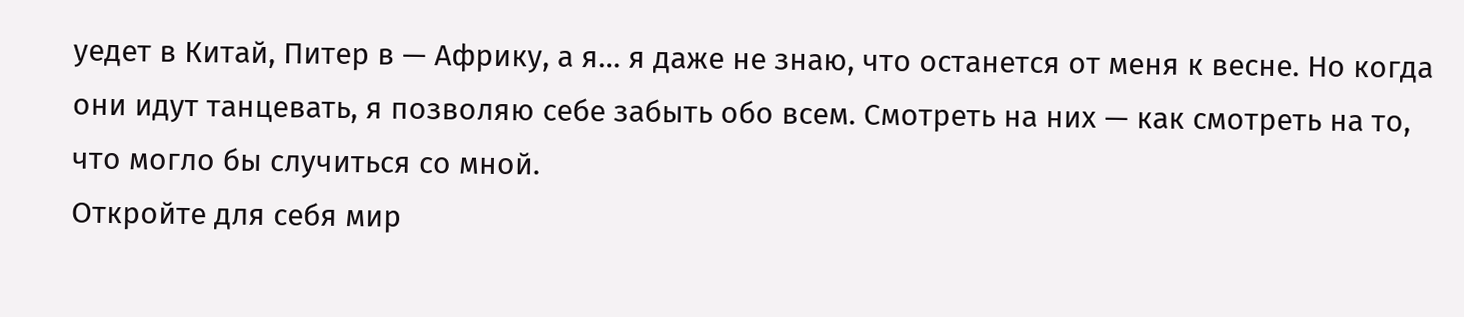уедет в Китай, Питер в — Африку, а я… я даже не знаю, что останется от меня к весне. Но когда они идут танцевать, я позволяю себе забыть обо всем. Смотреть на них — как смотреть на то, что могло бы случиться со мной.
Откройте для себя мир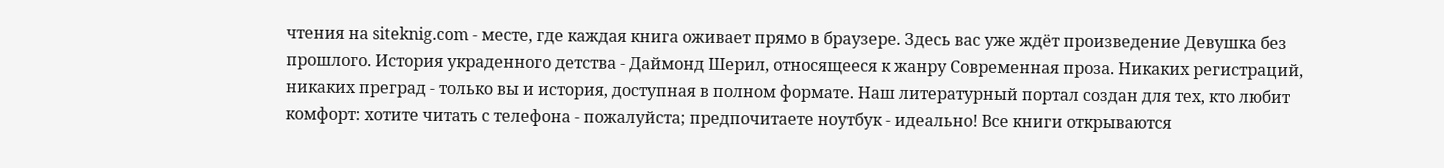чтения на siteknig.com - месте, где каждая книга оживает прямо в браузере. Здесь вас уже ждёт произведение Девушка без прошлого. История украденного детства - Даймонд Шерил, относящееся к жанру Современная проза. Никаких регистраций, никаких преград - только вы и история, доступная в полном формате. Наш литературный портал создан для тех, кто любит комфорт: хотите читать с телефона - пожалуйста; предпочитаете ноутбук - идеально! Все книги открываются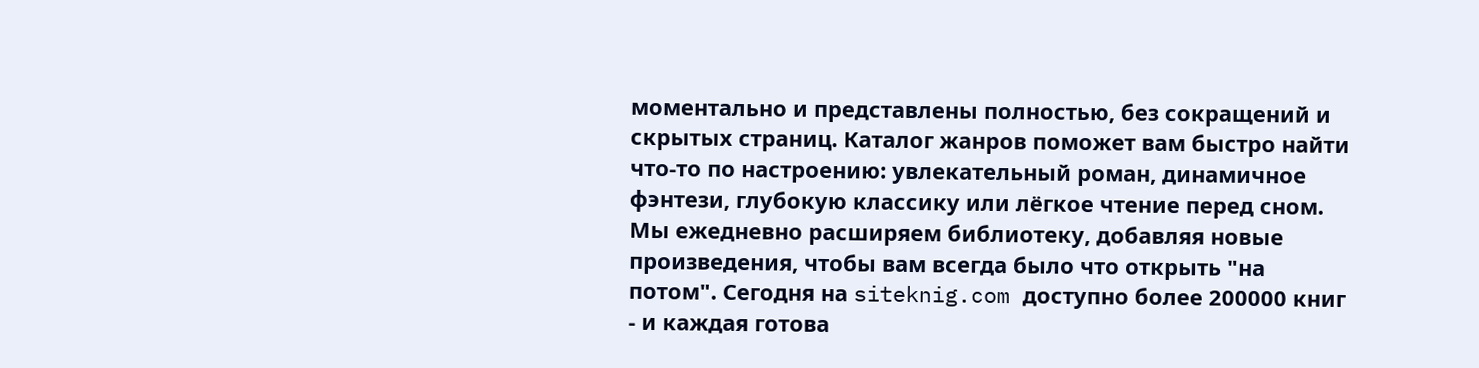моментально и представлены полностью, без сокращений и скрытых страниц. Каталог жанров поможет вам быстро найти что-то по настроению: увлекательный роман, динамичное фэнтези, глубокую классику или лёгкое чтение перед сном. Мы ежедневно расширяем библиотеку, добавляя новые произведения, чтобы вам всегда было что открыть "на потом". Сегодня на siteknig.com доступно более 200000 книг - и каждая готова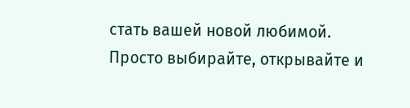стать вашей новой любимой. Просто выбирайте, открывайте и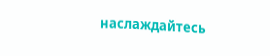наслаждайтесь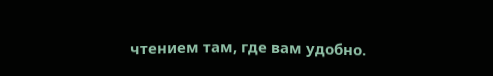чтением там, где вам удобно.